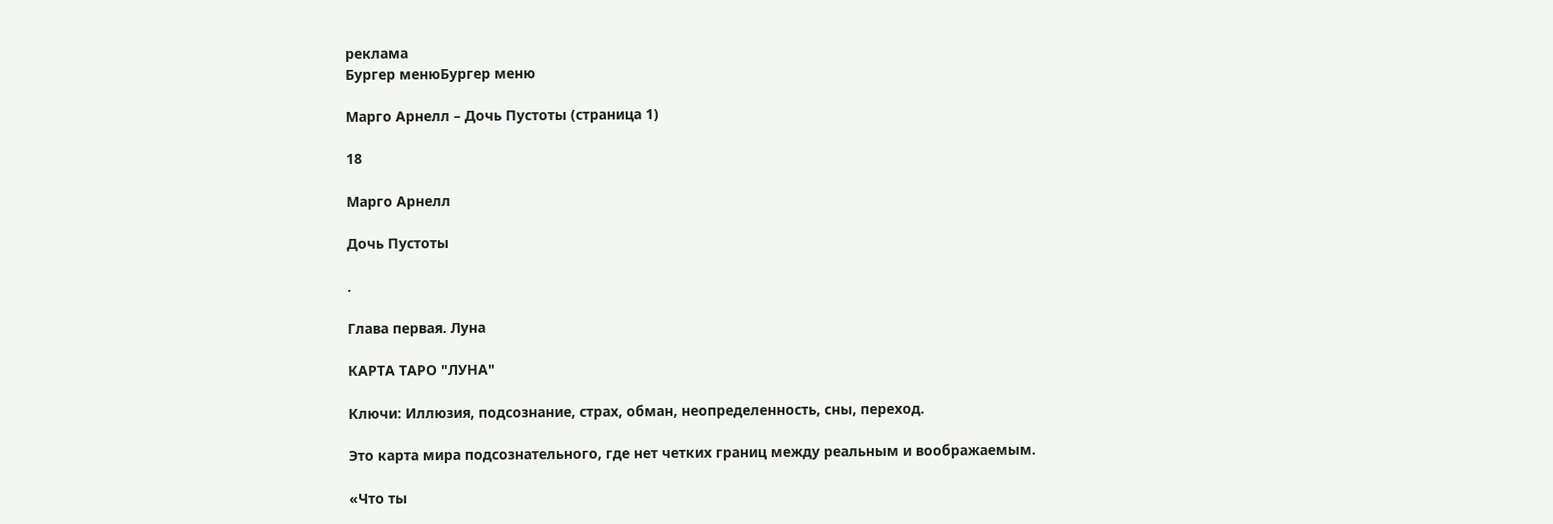реклама
Бургер менюБургер меню

Марго Арнелл – Дочь Пустоты (страница 1)

18

Марго Арнелл

Дочь Пустоты

.

Глава первая. Луна

КАРТА ТАРО "ЛУНА"

Ключи: Иллюзия, подсознание, страх, обман, неопределенность, сны, переход.

Это карта мира подсознательного, где нет четких границ между реальным и воображаемым.

«Что ты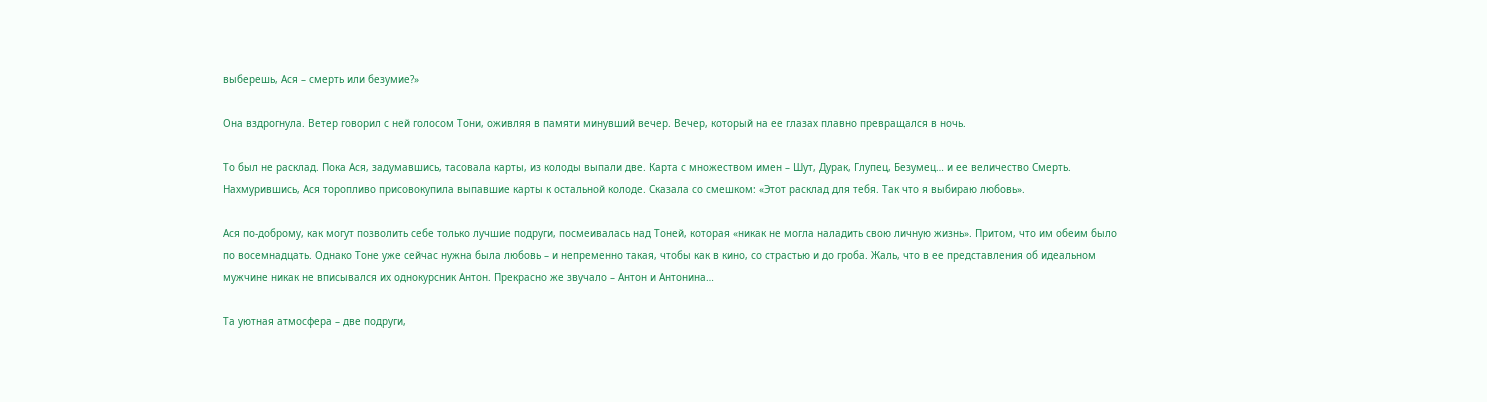выберешь, Ася – смерть или безумие?»

Она вздрогнула. Ветер говорил с ней голосом Тони, оживляя в памяти минувший вечер. Вечер, который на ее глазах плавно превращался в ночь.

То был не расклад. Пока Ася, задумавшись, тасовала карты, из колоды выпали две. Карта с множеством имен – Шут, Дурак, Глупец, Безумец… и ее величество Смерть. Нахмурившись, Ася торопливо присовокупила выпавшие карты к остальной колоде. Сказала со смешком: «Этот расклад для тебя. Так что я выбираю любовь».

Ася по-доброму, как могут позволить себе только лучшие подруги, посмеивалась над Тоней, которая «никак не могла наладить свою личную жизнь». Притом, что им обеим было по восемнадцать. Однако Тоне уже сейчас нужна была любовь – и непременно такая, чтобы как в кино, со страстью и до гроба. Жаль, что в ее представления об идеальном мужчине никак не вписывался их однокурсник Антон. Прекрасно же звучало – Антон и Антонина…

Та уютная атмосфера – две подруги,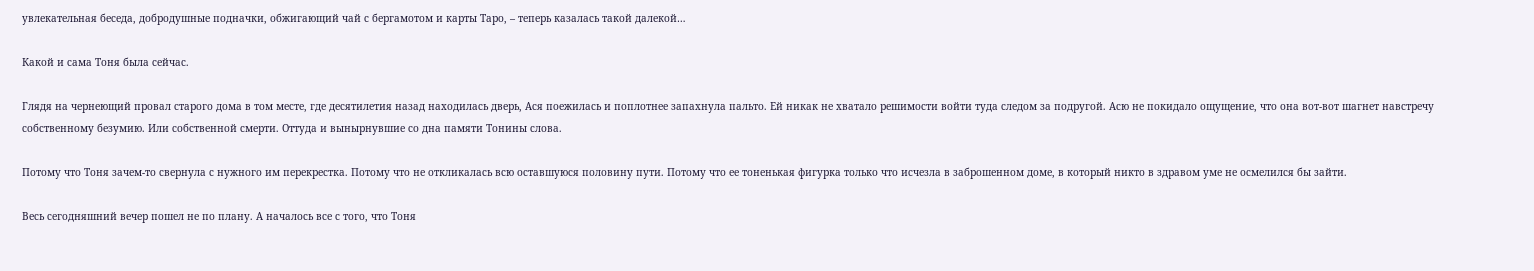увлекательная беседа, добродушные подначки, обжигающий чай с бергамотом и карты Таро, – теперь казалась такой далекой…

Какой и сама Тоня была сейчас.

Глядя на чернеющий провал старого дома в том месте, где десятилетия назад находилась дверь, Ася поежилась и поплотнее запахнула пальто. Ей никак не хватало решимости войти туда следом за подругой. Асю не покидало ощущение, что она вот-вот шагнет навстречу собственному безумию. Или собственной смерти. Оттуда и вынырнувшие со дна памяти Тонины слова.

Потому что Тоня зачем-то свернула с нужного им перекрестка. Потому что не откликалась всю оставшуюся половину пути. Потому что ее тоненькая фигурка только что исчезла в заброшенном доме, в который никто в здравом уме не осмелился бы зайти.

Весь сегодняшний вечер пошел не по плану. А началось все с того, что Тоня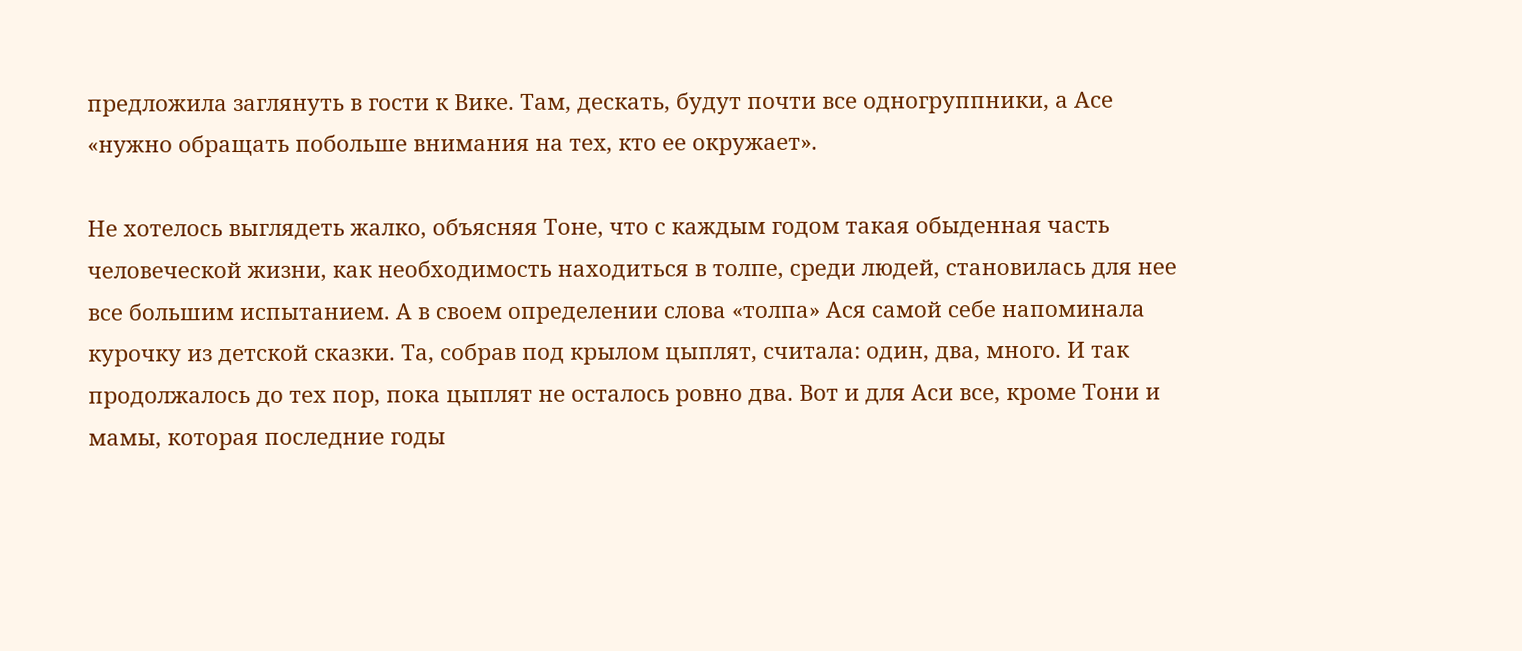предложила заглянуть в гости к Вике. Там, дескать, будут почти все одногруппники, а Асе «нужно обращать побольше внимания на тех, кто ее окружает».

Не хотелось выглядеть жалко, объясняя Тоне, что с каждым годом такая обыденная часть человеческой жизни, как необходимость находиться в толпе, среди людей, становилась для нее все большим испытанием. А в своем определении слова «толпа» Ася самой себе напоминала курочку из детской сказки. Та, собрав под крылом цыплят, считала: один, два, много. И так продолжалось до тех пор, пока цыплят не осталось ровно два. Вот и для Аси все, кроме Тони и мамы, которая последние годы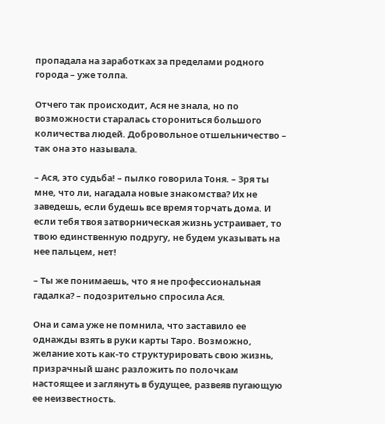пропадала на заработках за пределами родного города – уже толпа.

Отчего так происходит, Ася не знала, но по возможности старалась сторониться большого количества людей. Добровольное отшельничество – так она это называла.

– Ася, это судьба! – пылко говорила Тоня. – Зря ты мне, что ли, нагадала новые знакомства? Их не заведешь, если будешь все время торчать дома. И если тебя твоя затворническая жизнь устраивает, то твою единственную подругу, не будем указывать на нее пальцем, нет!

– Ты же понимаешь, что я не профессиональная гадалка? – подозрительно спросила Ася.

Она и сама уже не помнила, что заставило ее однажды взять в руки карты Таро. Возможно, желание хоть как-то структурировать свою жизнь, призрачный шанс разложить по полочкам настоящее и заглянуть в будущее, развеяв пугающую ее неизвестность.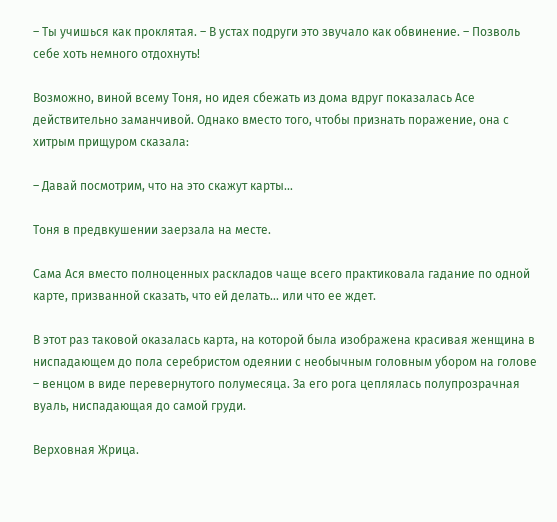– Ты учишься как проклятая. – В устах подруги это звучало как обвинение. – Позволь себе хоть немного отдохнуть!

Возможно, виной всему Тоня, но идея сбежать из дома вдруг показалась Асе действительно заманчивой. Однако вместо того, чтобы признать поражение, она с хитрым прищуром сказала:

– Давай посмотрим, что на это скажут карты…

Тоня в предвкушении заерзала на месте.

Сама Ася вместо полноценных раскладов чаще всего практиковала гадание по одной карте, призванной сказать, что ей делать… или что ее ждет.

В этот раз таковой оказалась карта, на которой была изображена красивая женщина в ниспадающем до пола серебристом одеянии с необычным головным убором на голове – венцом в виде перевернутого полумесяца. За его рога цеплялась полупрозрачная вуаль, ниспадающая до самой груди.

Верховная Жрица.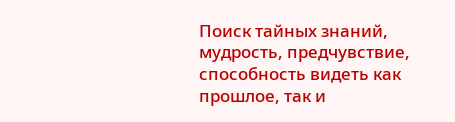Поиск тайных знаний, мудрость, предчувствие, способность видеть как прошлое, так и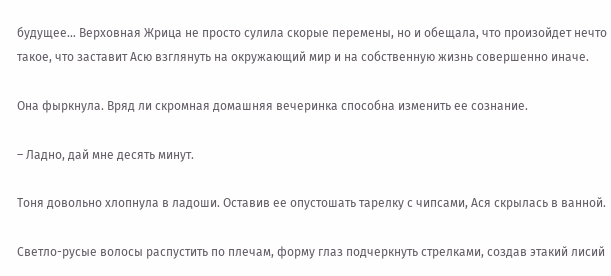будущее… Верховная Жрица не просто сулила скорые перемены, но и обещала, что произойдет нечто такое, что заставит Асю взглянуть на окружающий мир и на собственную жизнь совершенно иначе.

Она фыркнула. Вряд ли скромная домашняя вечеринка способна изменить ее сознание.

– Ладно, дай мне десять минут.

Тоня довольно хлопнула в ладоши. Оставив ее опустошать тарелку с чипсами, Ася скрылась в ванной.

Светло-русые волосы распустить по плечам, форму глаз подчеркнуть стрелками, создав этакий лисий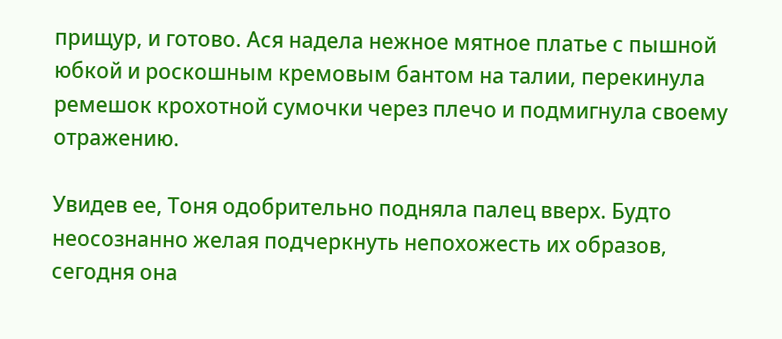прищур, и готово. Ася надела нежное мятное платье с пышной юбкой и роскошным кремовым бантом на талии, перекинула ремешок крохотной сумочки через плечо и подмигнула своему отражению.

Увидев ее, Тоня одобрительно подняла палец вверх. Будто неосознанно желая подчеркнуть непохожесть их образов, сегодня она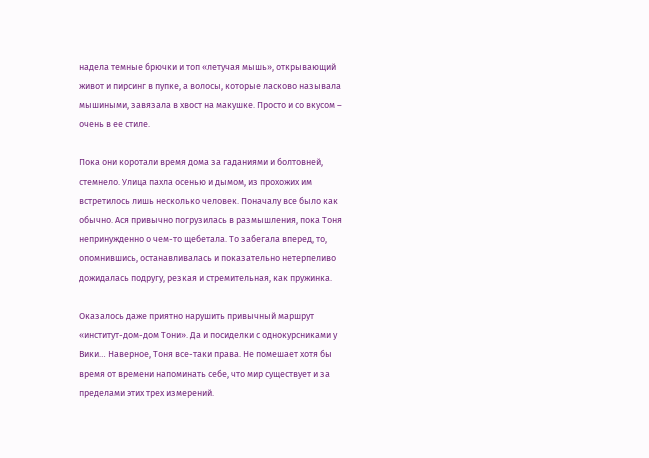надела темные брючки и топ «летучая мышь», открывающий живот и пирсинг в пупке, а волосы, которые ласково называла мышиными, завязала в хвост на макушке. Просто и со вкусом – очень в ее стиле.

Пока они коротали время дома за гаданиями и болтовней, стемнело. Улица пахла осенью и дымом, из прохожих им встретилось лишь несколько человек. Поначалу все было как обычно. Ася привычно погрузилась в размышления, пока Тоня непринужденно о чем-то щебетала. То забегала вперед, то, опомнившись, останавливалась и показательно нетерпеливо дожидалась подругу, резкая и стремительная, как пружинка.

Оказалось даже приятно нарушить привычный маршрут «институт-дом-дом Тони». Да и посиделки с однокурсниками у Вики… Наверное, Тоня все-таки права. Не помешает хотя бы время от времени напоминать себе, что мир существует и за пределами этих трех измерений.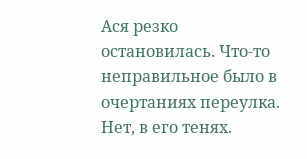Ася резко остановилась. Что-то неправильное было в очертаниях переулка. Нет, в его тенях.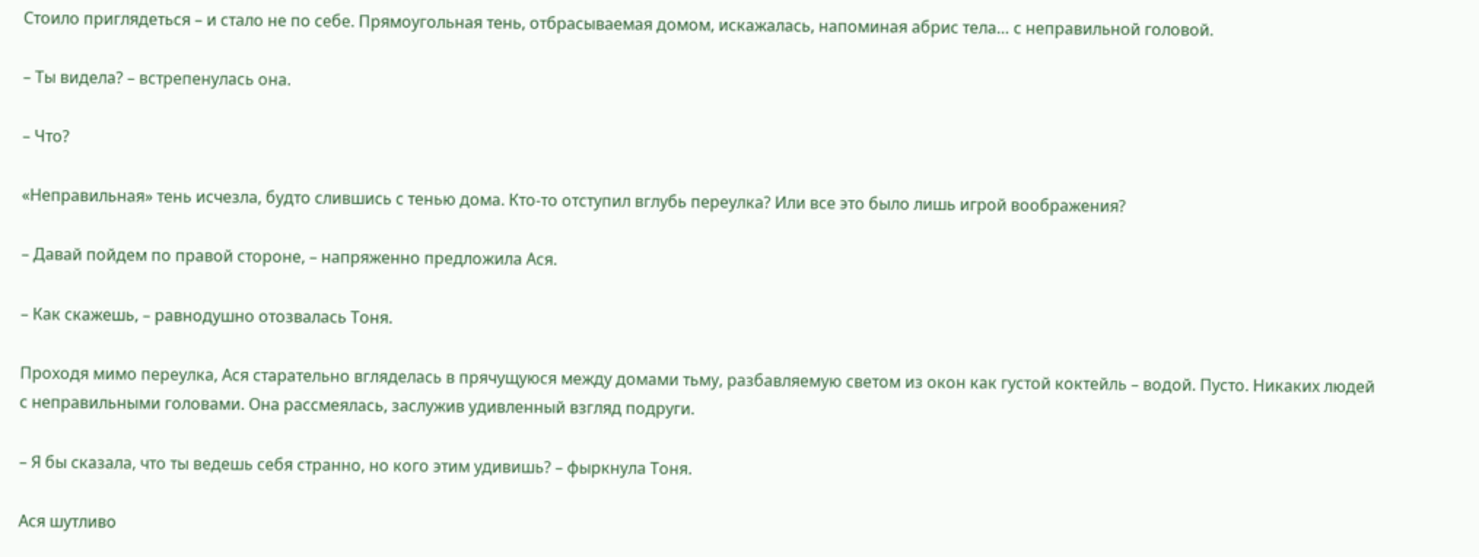Стоило приглядеться – и стало не по себе. Прямоугольная тень, отбрасываемая домом, искажалась, напоминая абрис тела… с неправильной головой.

– Ты видела? – встрепенулась она.

– Что?

«Неправильная» тень исчезла, будто слившись с тенью дома. Кто-то отступил вглубь переулка? Или все это было лишь игрой воображения?

– Давай пойдем по правой стороне, – напряженно предложила Ася.

– Как скажешь, – равнодушно отозвалась Тоня.

Проходя мимо переулка, Ася старательно вгляделась в прячущуюся между домами тьму, разбавляемую светом из окон как густой коктейль – водой. Пусто. Никаких людей с неправильными головами. Она рассмеялась, заслужив удивленный взгляд подруги.

– Я бы сказала, что ты ведешь себя странно, но кого этим удивишь? – фыркнула Тоня.

Ася шутливо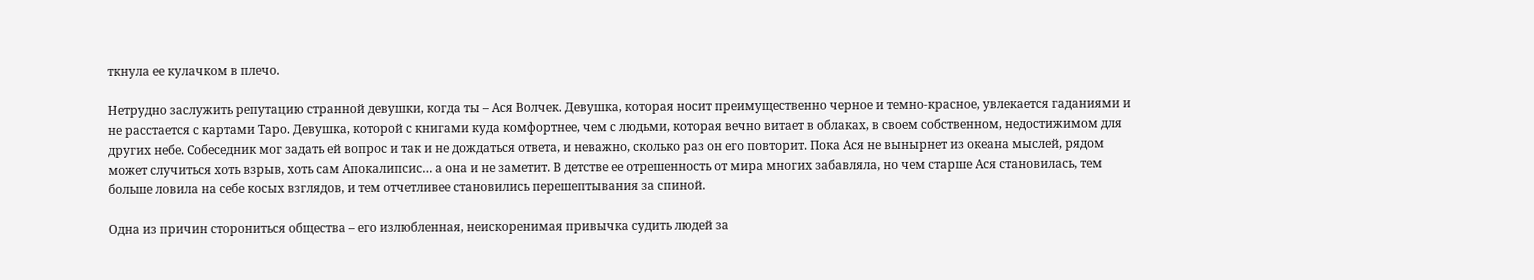ткнула ее кулачком в плечо.

Нетрудно заслужить репутацию странной девушки, когда ты – Ася Волчек. Девушка, которая носит преимущественно черное и темно-красное, увлекается гаданиями и не расстается с картами Таро. Девушка, которой с книгами куда комфортнее, чем с людьми, которая вечно витает в облаках, в своем собственном, недостижимом для других небе. Собеседник мог задать ей вопрос и так и не дождаться ответа, и неважно, сколько раз он его повторит. Пока Ася не вынырнет из океана мыслей, рядом может случиться хоть взрыв, хоть сам Апокалипсис… а она и не заметит. В детстве ее отрешенность от мира многих забавляла, но чем старше Ася становилась, тем больше ловила на себе косых взглядов, и тем отчетливее становились перешептывания за спиной.

Одна из причин сторониться общества – его излюбленная, неискоренимая привычка судить людей за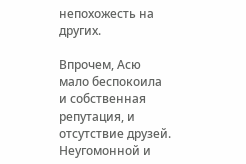непохожесть на других.

Впрочем, Асю мало беспокоила и собственная репутация, и отсутствие друзей. Неугомонной и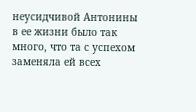неусидчивой Антонины в ее жизни было так много, что та с успехом заменяла ей всех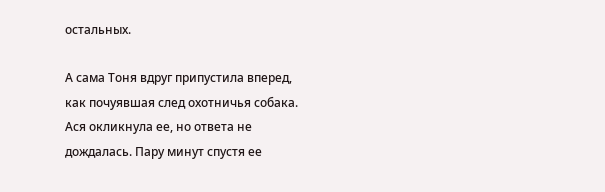остальных.

А сама Тоня вдруг припустила вперед, как почуявшая след охотничья собака. Ася окликнула ее, но ответа не дождалась. Пару минут спустя ее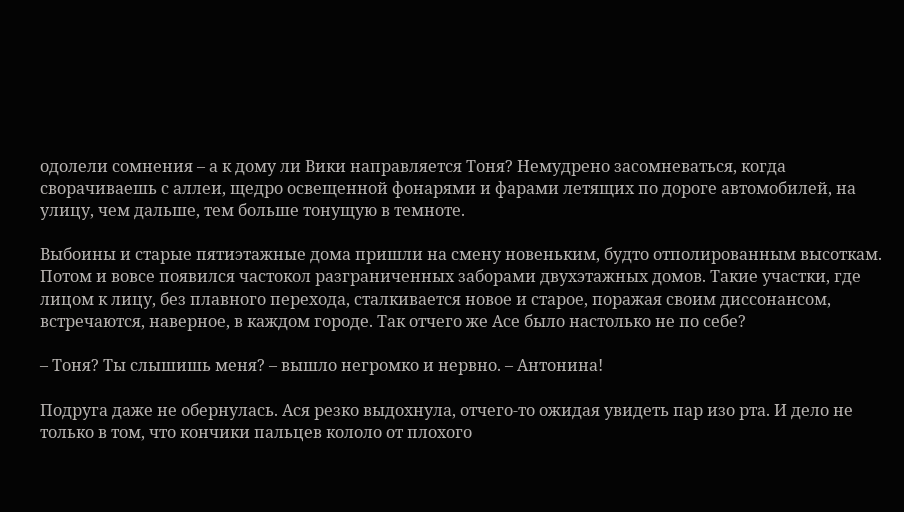одолели сомнения – а к дому ли Вики направляется Тоня? Немудрено засомневаться, когда сворачиваешь с аллеи, щедро освещенной фонарями и фарами летящих по дороге автомобилей, на улицу, чем дальше, тем больше тонущую в темноте.

Выбоины и старые пятиэтажные дома пришли на смену новеньким, будто отполированным высоткам. Потом и вовсе появился частокол разграниченных заборами двухэтажных домов. Такие участки, где лицом к лицу, без плавного перехода, сталкивается новое и старое, поражая своим диссонансом, встречаются, наверное, в каждом городе. Так отчего же Асе было настолько не по себе?

– Тоня? Ты слышишь меня? – вышло негромко и нервно. – Антонина!

Подруга даже не обернулась. Ася резко выдохнула, отчего-то ожидая увидеть пар изо рта. И дело не только в том, что кончики пальцев кололо от плохого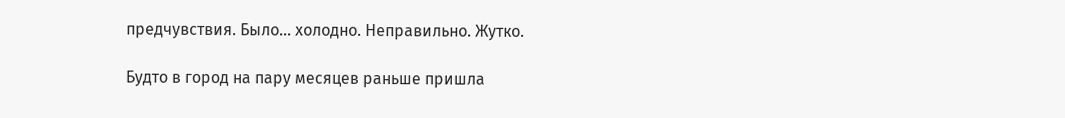предчувствия. Было… холодно. Неправильно. Жутко.

Будто в город на пару месяцев раньше пришла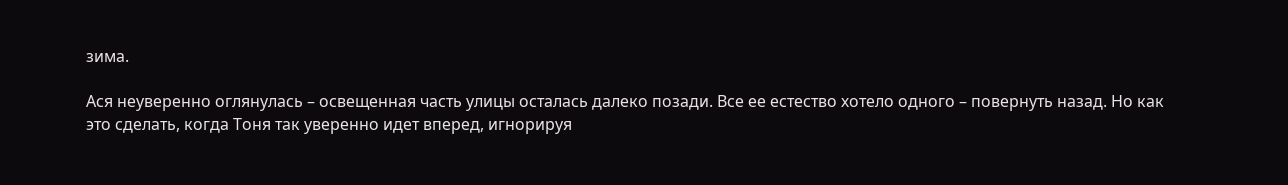зима.

Ася неуверенно оглянулась – освещенная часть улицы осталась далеко позади. Все ее естество хотело одного – повернуть назад. Но как это сделать, когда Тоня так уверенно идет вперед, игнорируя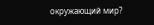окружающий мир?